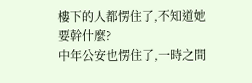樓下的人都愣住了,不知道她要幹什麼?
中年公安也愣住了,一時之間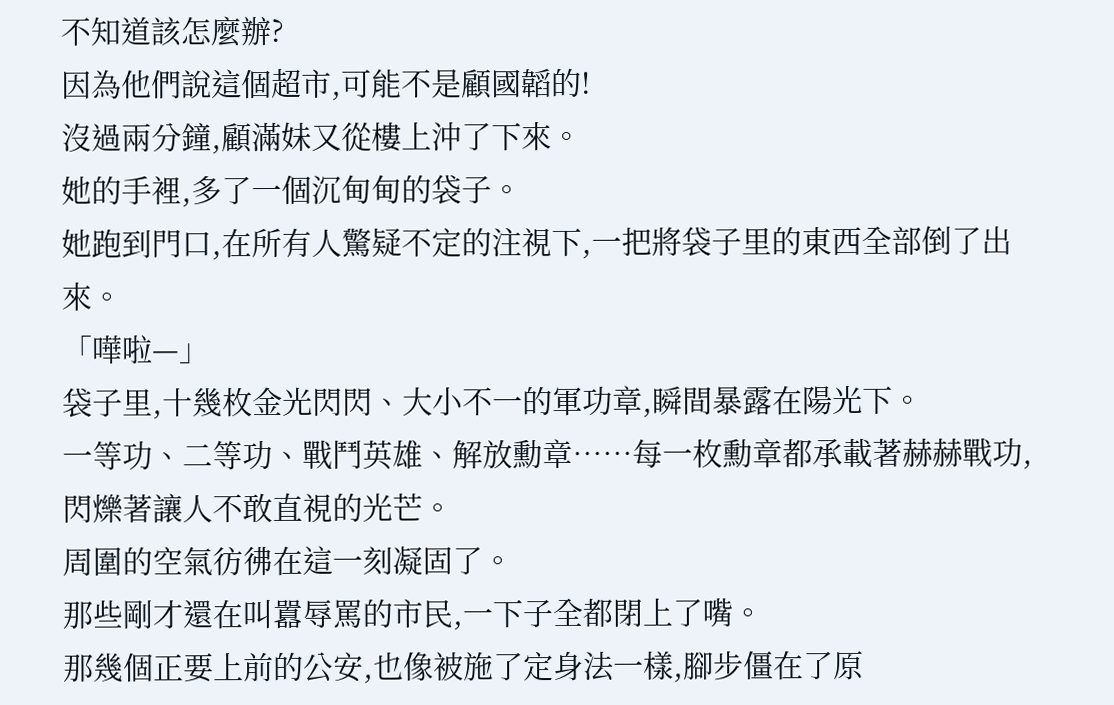不知道該怎麼辦?
因為他們說這個超市,可能不是顧國韜的!
沒過兩分鐘,顧滿妹又從樓上沖了下來。
她的手裡,多了一個沉甸甸的袋子。
她跑到門口,在所有人驚疑不定的注視下,一把將袋子里的東西全部倒了出來。
「嘩啦—」
袋子里,十幾枚金光閃閃、大小不一的軍功章,瞬間暴露在陽光下。
一等功、二等功、戰鬥英雄、解放勳章……每一枚勳章都承載著赫赫戰功,閃爍著讓人不敢直視的光芒。
周圍的空氣彷彿在這一刻凝固了。
那些剛才還在叫囂辱罵的市民,一下子全都閉上了嘴。
那幾個正要上前的公安,也像被施了定身法一樣,腳步僵在了原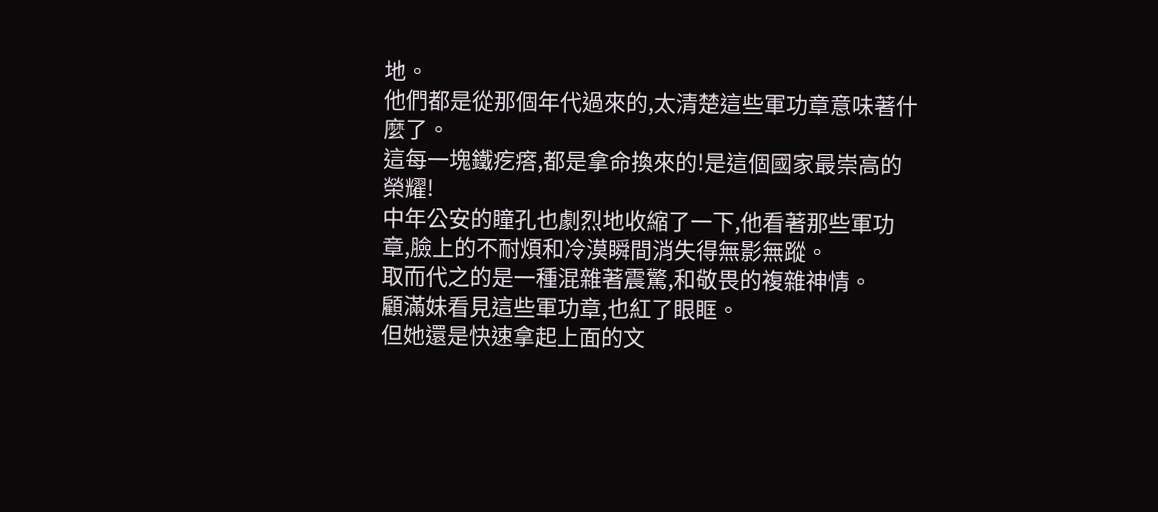地。
他們都是從那個年代過來的,太清楚這些軍功章意味著什麼了。
這每一塊鐵疙瘩,都是拿命換來的!是這個國家最崇高的榮耀!
中年公安的瞳孔也劇烈地收縮了一下,他看著那些軍功章,臉上的不耐煩和冷漠瞬間消失得無影無蹤。
取而代之的是一種混雜著震驚,和敬畏的複雜神情。
顧滿妹看見這些軍功章,也紅了眼眶。
但她還是快速拿起上面的文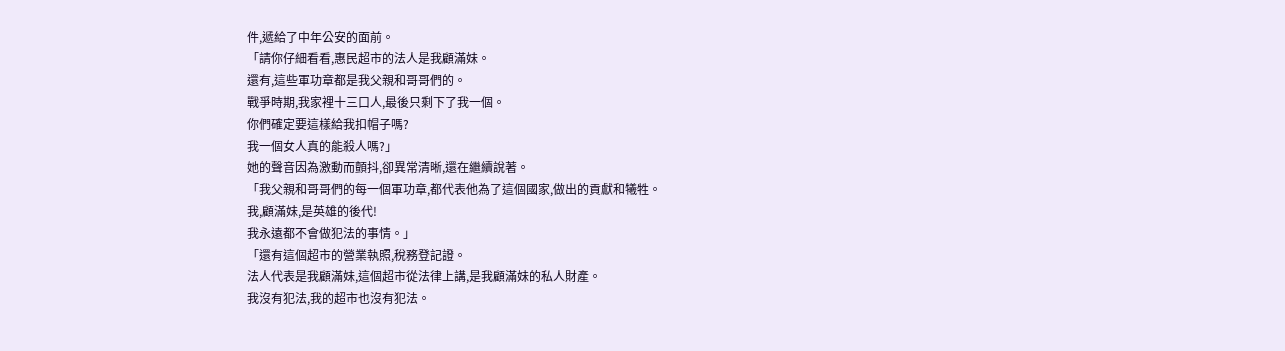件,遞給了中年公安的面前。
「請你仔細看看,惠民超市的法人是我顧滿妹。
還有,這些軍功章都是我父親和哥哥們的。
戰爭時期,我家裡十三口人,最後只剩下了我一個。
你們確定要這樣給我扣帽子嗎?
我一個女人真的能殺人嗎?」
她的聲音因為激動而顫抖,卻異常清晰,還在繼續說著。
「我父親和哥哥們的每一個軍功章,都代表他為了這個國家,做出的貢獻和犧牲。
我,顧滿妹,是英雄的後代!
我永遠都不會做犯法的事情。」
「還有這個超市的營業執照,稅務登記證。
法人代表是我顧滿妹,這個超市從法律上講,是我顧滿妹的私人財產。
我沒有犯法,我的超市也沒有犯法。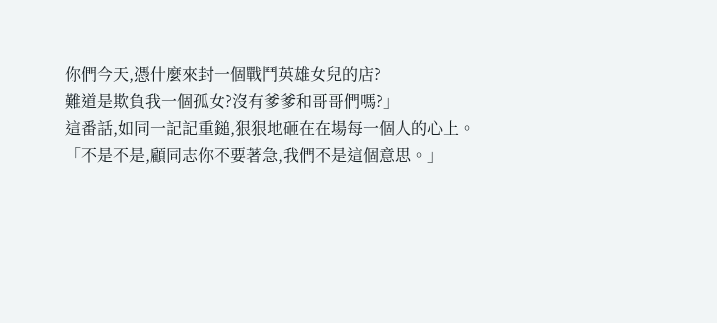你們今天,憑什麼來封一個戰鬥英雄女兒的店?
難道是欺負我一個孤女?沒有爹爹和哥哥們嗎?」
這番話,如同一記記重鎚,狠狠地砸在在場每一個人的心上。
「不是不是,顧同志你不要著急,我們不是這個意思。」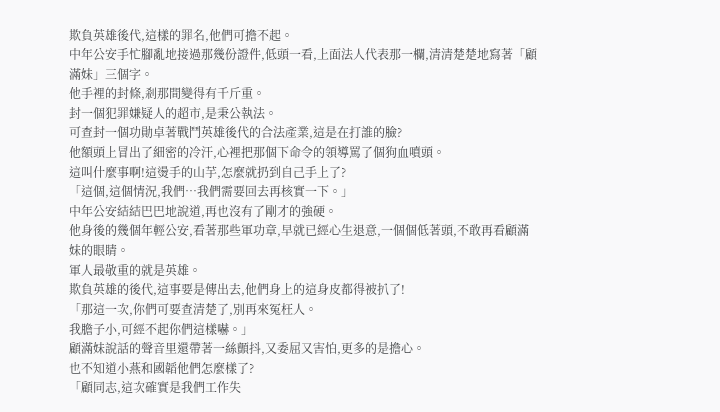欺負英雄後代,這樣的罪名,他們可擔不起。
中年公安手忙腳亂地接過那幾份證件,低頭一看,上面法人代表那一欄,清清楚楚地寫著「顧滿妹」三個字。
他手裡的封條,剎那間變得有千斤重。
封一個犯罪嫌疑人的超市,是秉公執法。
可查封一個功勛卓著戰鬥英雄後代的合法產業,這是在打誰的臉?
他額頭上冒出了細密的冷汗,心裡把那個下命令的領導罵了個狗血噴頭。
這叫什麼事啊!這燙手的山芋,怎麼就扔到自己手上了?
「這個,這個情況,我們…我們需要回去再核實一下。」
中年公安結結巴巴地說道,再也沒有了剛才的強硬。
他身後的幾個年輕公安,看著那些軍功章,早就已經心生退意,一個個低著頭,不敢再看顧滿妹的眼睛。
軍人最敬重的就是英雄。
欺負英雄的後代,這事要是傳出去,他們身上的這身皮都得被扒了!
「那這一次,你們可要查清楚了,別再來冤枉人。
我膽子小,可經不起你們這樣嚇。」
顧滿妹說話的聲音里還帶著一絲顫抖,又委屈又害怕,更多的是擔心。
也不知道小燕和國韜他們怎麼樣了?
「顧同志,這次確實是我們工作失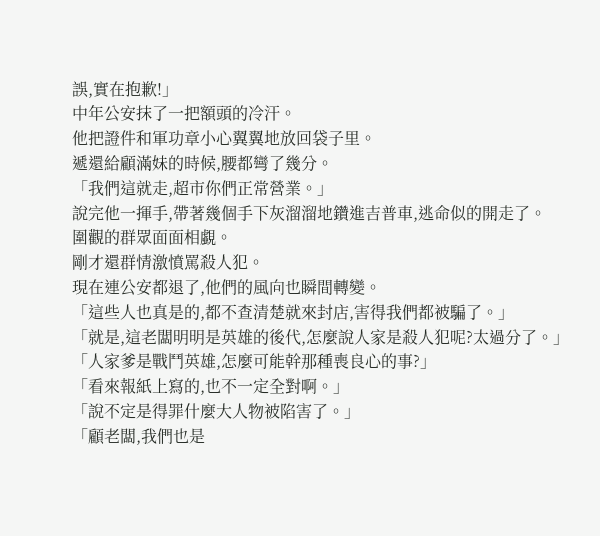誤,實在抱歉!」
中年公安抹了一把額頭的冷汗。
他把證件和軍功章小心翼翼地放回袋子里。
遞還給顧滿妹的時候,腰都彎了幾分。
「我們這就走,超市你們正常營業。」
說完他一揮手,帶著幾個手下灰溜溜地鑽進吉普車,逃命似的開走了。
圍觀的群眾面面相覷。
剛才還群情激憤罵殺人犯。
現在連公安都退了,他們的風向也瞬間轉變。
「這些人也真是的,都不查清楚就來封店,害得我們都被騙了。」
「就是,這老闆明明是英雄的後代,怎麼說人家是殺人犯呢?太過分了。」
「人家爹是戰鬥英雄,怎麼可能幹那種喪良心的事?」
「看來報紙上寫的,也不一定全對啊。」
「說不定是得罪什麼大人物被陷害了。」
「顧老闆,我們也是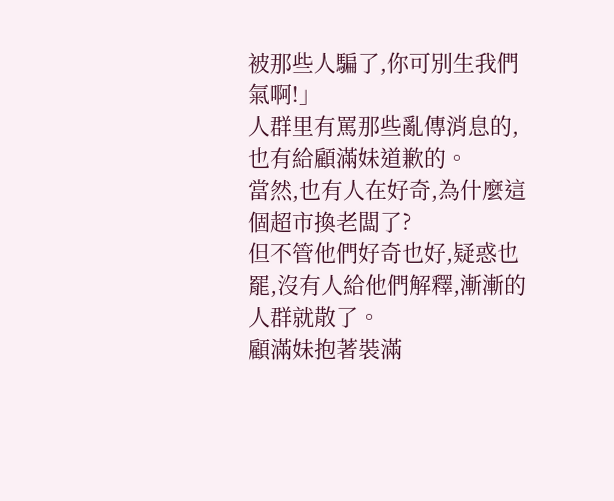被那些人騙了,你可別生我們氣啊!」
人群里有罵那些亂傳消息的,也有給顧滿妹道歉的。
當然,也有人在好奇,為什麼這個超市換老闆了?
但不管他們好奇也好,疑惑也罷,沒有人給他們解釋,漸漸的人群就散了。
顧滿妹抱著裝滿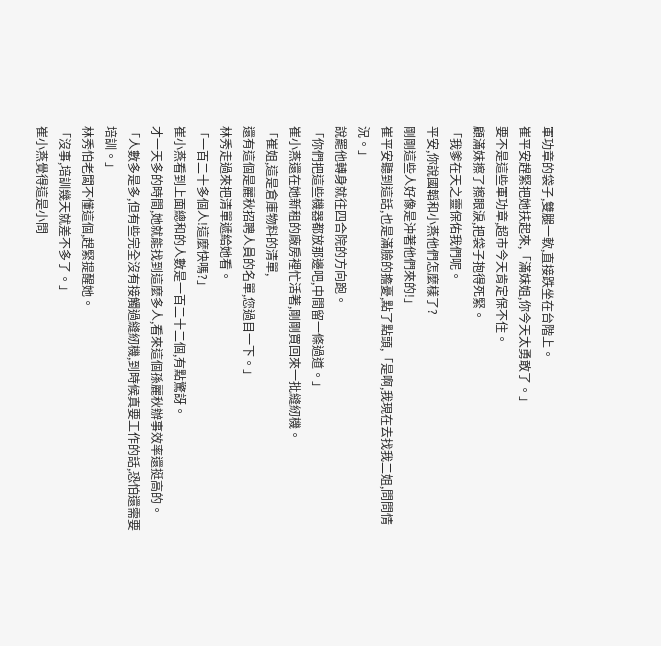軍功章的袋子,雙腿一軟,直接跌坐在台階上。
崔平安趕緊把她扶起來,「滿妹姐,你今天太勇敢了。」
要不是這些軍功章,超市今天肯定保不住。
顧滿妹擦了擦眼淚,把袋子抱得死緊。
「我爹在天之靈保佑我們呢。
平安,你說國韜和小燕他們怎麼樣了?
剛剛這些人好像是沖著他們來的!」
崔平安聽到這話,也是滿臉的擔憂,點了點頭,「是啊,我現在去找我二姐,問問情況。」
說罷他轉身就往四合院的方向跑。
「你們把這些機器都放那邊吧,中間留一條過道。」
崔小燕還在她新租的廠房裡忙活著,剛剛買回來一批縫紉機。
「崔姐,這是倉庫物料的清單,
還有這個是麗秋招聘人員的名單,您過目一下。」
林秀走過來把清單遞給她看。
「一百二十多個人!這麼快嗎?」
崔小燕看到上面總和的人數是一百二十二個,有點驚訝。
才一天多的時間,她就能找到這麼多人,看來這個孫麗秋辦事效率還挺高的。
「人數多是多,但有些完全沒有接觸過縫紉機,到時候真要工作的話,恐怕還需要培訓。」
林秀怕老闆不懂這個,趕緊提醒她。
「沒事,培訓幾天就差不多了。」
崔小燕覺得這是小問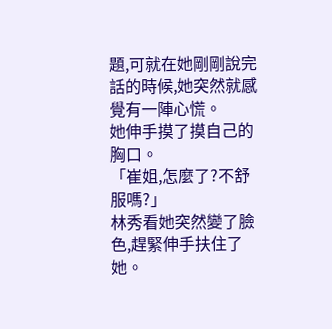題,可就在她剛剛說完話的時候,她突然就感覺有一陣心慌。
她伸手摸了摸自己的胸口。
「崔姐,怎麼了?不舒服嗎?」
林秀看她突然變了臉色,趕緊伸手扶住了她。